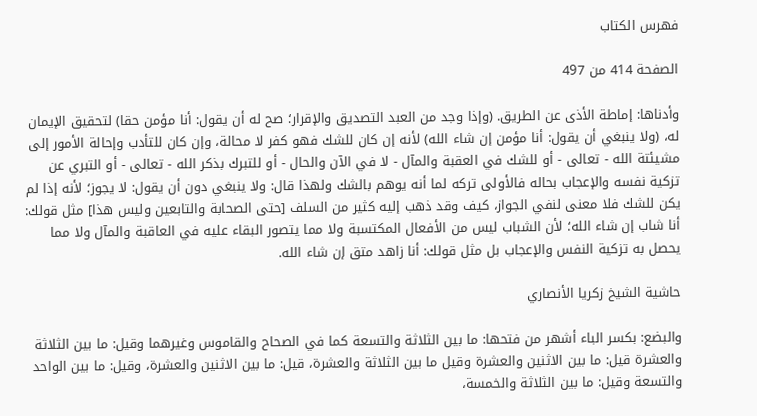فهرس الكتاب

الصفحة 414 من 497

وأدناها: إماطة الأذى عن الطريق. (وإذا وجد من العبد التصديق والإقرار؛ صح له أن يقول: أنا مؤمن حقا) لتحقيق الإيمان له، (ولا ينبغي أن يقول: أنا مؤمن إن شاء الله) لأنه إن كان للشك فهو كفر لا محالة، وإن كان للتأدب وإحالة الأمور إلى مشيئتة الله - تعالى - أو للشك في العقبة والمآل - لا في الآن والحال - أو للتبرك بذكر الله - تعالى - أو التبري عن تزكية نفسه والإعجاب بحاله فالأولى تركه لما أنه يوهم بالشك ولهذا قال: ولا ينبغي دون أن يقول: لا يجوز؛ لأنه إذا لم يكن للشك فلا معنى لنفي الجواز، كيف وقد ذهب إليه كثير من السلف [حتى الصحابة والتابعين وليس هذا] مثل قولك: أنا شاب إن شاء الله؛ لأن الشباب ليس من الأفعال المكتسبة ولا مما يتصور البقاء عليه في العاقبة والمآل ولا مما يحصل به تزكية النفس والإعجاب بل مثل قولك: أنا زاهد متق إن شاء الله.

حاشية الشيخ زكريا الأنصاري

والبضع: بكسر الباء أشهر من فتحها: ما بين الثلاثة والتسعة كما في الصحاح والقاموس وغيرهما وقيل: ما بين الثلاثة والعشرة قيل: ما بين الاثنين والعشرة وقيل ما بين الثلاثة والعشرة، قيل: ما بين الاثنين والعشرة، وقيل: ما بين الواحد والتسعة وقيل: ما بين الثلاثة والخمسة،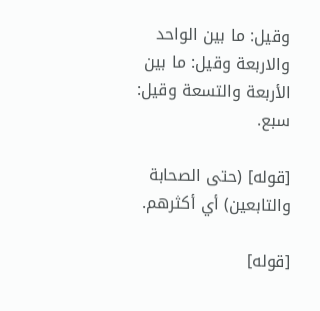وقيل: ما بين الواحد والاربعة وقيل: ما بين الأربعة والتسعة وقيل: سبع.

[قوله] (حتى الصحابة والتابعين) أي أكثرهم.

[قوله]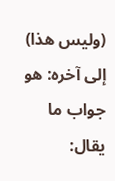(وليس هذا) إلى آخره: هو جواب ما يقال: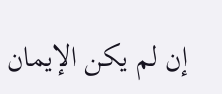إن لم يكن الإيمان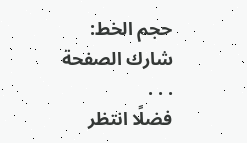حجم الخط:
شارك الصفحة
. . .
فضلًا انتظر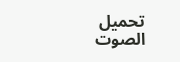تحميل الصوت